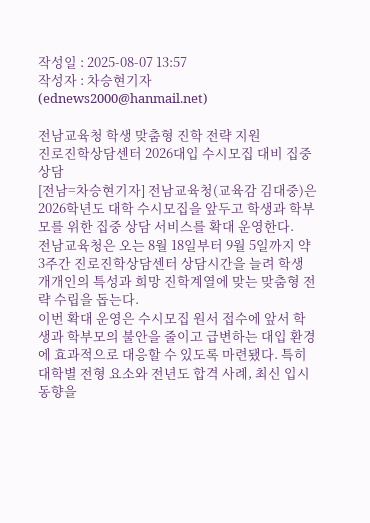작성일 : 2025-08-07 13:57
작성자 : 차승현기자 (ednews2000@hanmail.net)

전남교육청 학생 맞춤형 진학 전략 지원
진로진학상담센터 2026대입 수시모집 대비 집중 상담
[전남=차승현기자] 전남교육청(교육감 김대중)은 2026학년도 대학 수시모집을 앞두고 학생과 학부모를 위한 집중 상담 서비스를 확대 운영한다.
전남교육청은 오는 8월 18일부터 9월 5일까지 약 3주간 진로진학상담센터 상담시간을 늘려 학생 개개인의 특성과 희망 진학계열에 맞는 맞춤형 전략 수립을 돕는다.
이번 확대 운영은 수시모집 원서 접수에 앞서 학생과 학부모의 불안을 줄이고 급변하는 대입 환경에 효과적으로 대응할 수 있도록 마련됐다. 특히 대학별 전형 요소와 전년도 합격 사례, 최신 입시 동향을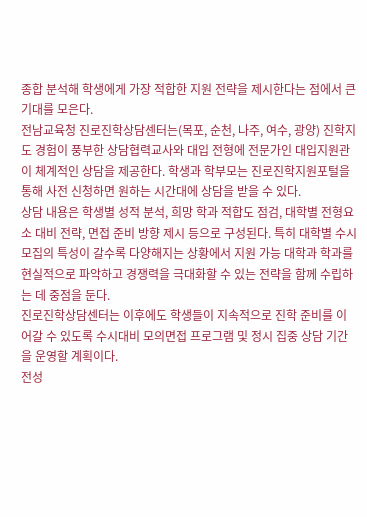종합 분석해 학생에게 가장 적합한 지원 전략을 제시한다는 점에서 큰 기대를 모은다.
전남교육청 진로진학상담센터는(목포, 순천, 나주, 여수, 광양) 진학지도 경험이 풍부한 상담협력교사와 대입 전형에 전문가인 대입지원관이 체계적인 상담을 제공한다. 학생과 학부모는 진로진학지원포털을 통해 사전 신청하면 원하는 시간대에 상담을 받을 수 있다.
상담 내용은 학생별 성적 분석, 희망 학과 적합도 점검, 대학별 전형요소 대비 전략, 면접 준비 방향 제시 등으로 구성된다. 특히 대학별 수시모집의 특성이 갈수록 다양해지는 상황에서 지원 가능 대학과 학과를 현실적으로 파악하고 경쟁력을 극대화할 수 있는 전략을 함께 수립하는 데 중점을 둔다.
진로진학상담센터는 이후에도 학생들이 지속적으로 진학 준비를 이어갈 수 있도록 수시대비 모의면접 프로그램 및 정시 집중 상담 기간을 운영할 계획이다.
전성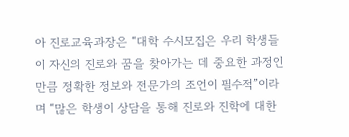아 진로교육과장은 “대학 수시모집은 우리 학생들이 자신의 진로와 꿈을 찾아가는 데 중요한 과정인 만큼 정확한 정보와 전문가의 조언이 필수적”이라며 “많은 학생이 상담을 통해 진로와 진학에 대한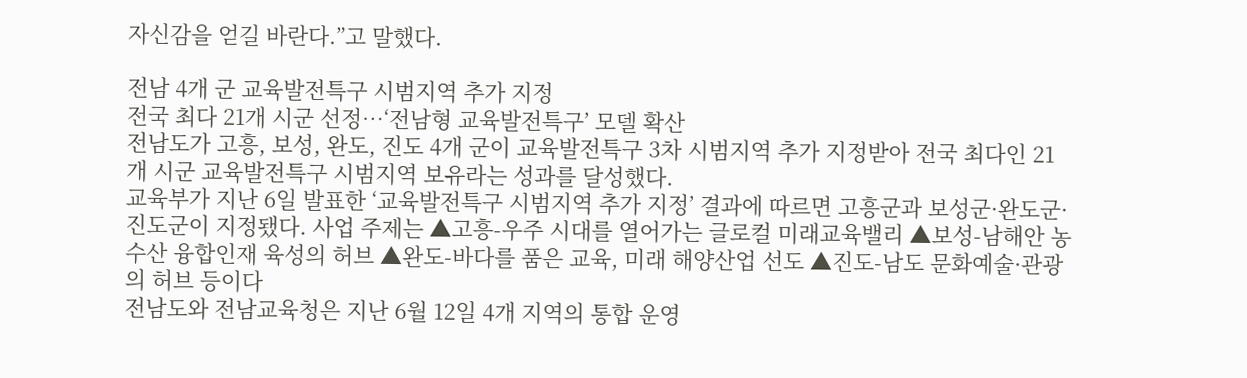자신감을 얻길 바란다.”고 말했다.

전남 4개 군 교육발전특구 시범지역 추가 지정
전국 최다 21개 시군 선정…‘전남형 교육발전특구’ 모델 확산
전남도가 고흥, 보성, 완도, 진도 4개 군이 교육발전특구 3차 시범지역 추가 지정받아 전국 최다인 21개 시군 교육발전특구 시범지역 보유라는 성과를 달성했다.
교육부가 지난 6일 발표한 ‘교육발전특구 시범지역 추가 지정’ 결과에 따르면 고흥군과 보성군·완도군·진도군이 지정됐다. 사업 주제는 ▲고흥-우주 시대를 열어가는 글로컬 미래교육밸리 ▲보성-남해안 농수산 융합인재 육성의 허브 ▲완도-바다를 품은 교육, 미래 해양산업 선도 ▲진도-남도 문화예술·관광의 허브 등이다
전남도와 전남교육청은 지난 6월 12일 4개 지역의 통합 운영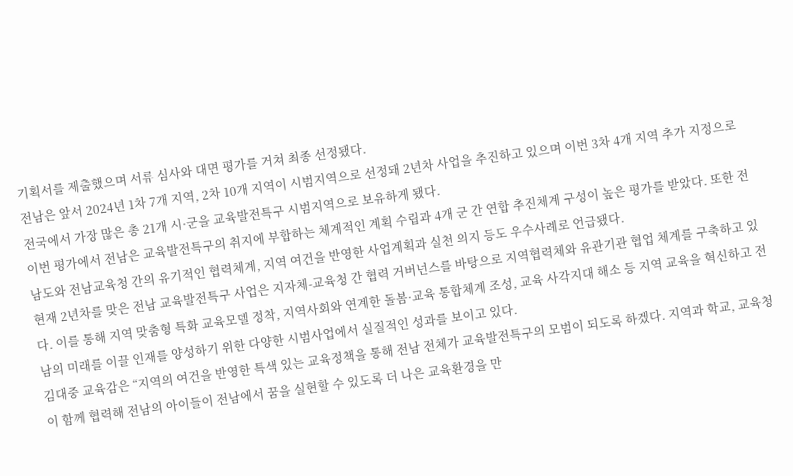기획서를 제출했으며 서류 심사와 대면 평가를 거쳐 최종 선정됐다.
전남은 앞서 2024년 1차 7개 지역, 2차 10개 지역이 시범지역으로 선정돼 2년차 사업을 추진하고 있으며 이번 3차 4개 지역 추가 지정으로 전국에서 가장 많은 총 21개 시·군을 교육발전특구 시범지역으로 보유하게 됐다.
이번 평가에서 전남은 교육발전특구의 취지에 부합하는 체계적인 계획 수립과 4개 군 간 연합 추진체계 구성이 높은 평가를 받았다. 또한 전남도와 전남교육청 간의 유기적인 협력체계, 지역 여건을 반영한 사업계획과 실천 의지 등도 우수사례로 언급됐다.
현재 2년차를 맞은 전남 교육발전특구 사업은 지자체-교육청 간 협력 거버넌스를 바탕으로 지역협력체와 유관기관 협업 체계를 구축하고 있다. 이를 통해 지역 맞춤형 특화 교육모델 정착, 지역사회와 연계한 돌봄·교육 통합체계 조성, 교육 사각지대 해소 등 지역 교육을 혁신하고 전남의 미래를 이끌 인재를 양성하기 위한 다양한 시범사업에서 실질적인 성과를 보이고 있다.
김대중 교육감은 “지역의 여건을 반영한 특색 있는 교육정책을 통해 전남 전체가 교육발전특구의 모범이 되도록 하겠다. 지역과 학교, 교육청이 함께 협력해 전남의 아이들이 전남에서 꿈을 실현할 수 있도록 더 나은 교육환경을 만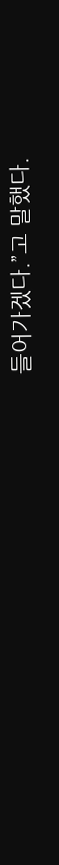들어가겠다.”고 말했다.